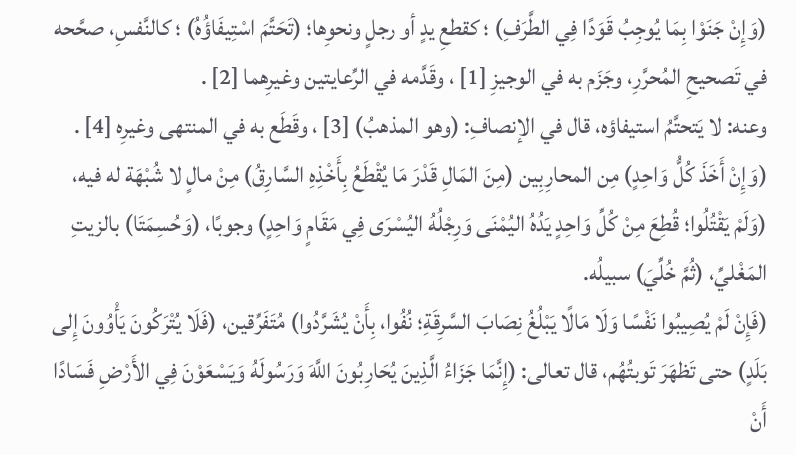(وَإِنْ جَنَوْا بِمَا يُوجِبُ قَوَدًا فِي الطَّرَفِ) ؛ كقطعِ يدٍ أو رجلٍ ونحوِها؛ (تَحَتَّمَ اسْتِيفَاؤُهُ) ؛ كالنَّفسِ، صحَّحه في تَصحيحِ المُحرَّرِ، وجَزَم به في الوجيزِ [1] ، وقَدَّمه في الرِّعايتين وغيرِهما [2] .
وعنه: لا يَتحتَّمُ استيفاؤه، قال في الإنصافِ: (وهو المذهبُ) [3] ، وقَطَع به في المنتهى وغيرِه [4] .
(وَإِنْ أَخَذَ كُلُّ وَاحِدٍ) مِن المحارِبِين (مِنَ المَالِ قَدْرَ مَا يُقْطَعُ بِأَخْذِهِ السَّارِقُ) مِنْ مالٍ لا شُبْهَة له فيه، (وَلَمْ يَقْتُلُوا؛ قُطِعَ مِنْ كُلِّ وَاحِدٍ يَدُهُ اليُمْنَى وَرِجْلُهُ اليُسْرَى فِي مَقَامٍ وَاحِدٍ) وجوبًا، (وَحُسِمَتَا) بالزيتِ المَغْليِّ، (ثُمَّ خُلِّيَ) سبيلُه.
(فَإِنْ لَمْ يُصِيبُوا نَفْسًا وَلَا مَالًا يَبْلُغُ نِصَابَ السَّرِقَةِ؛ نُفُوا، بِأَنْ يُشَرَّدُوا) مُتَفَرِّقين، (فَلَا يُتْرَكُونَ يَأْوُونَ إِلى بَلَدٍ) حتى تَظهَرَ تَوبتُهُم، قال تعالى: (إِنَّمَا جَزَاءُ الَّذِينَ يُحَارِبُونَ اللَّهَ وَرَسُولَهُ وَيَسْعَوْنَ فِي الأَرْضِ فَسَادًا أَنْ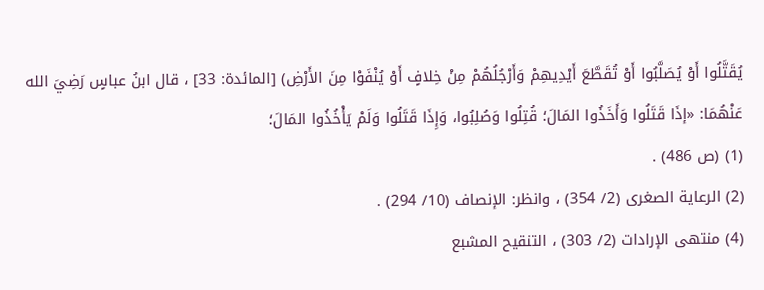يُقَتَّلُوا أَوْ يُصَلَّبُوا أَوْ تُقَطَّعَ أَيْدِيهِمْ وَأَرْجُلُهُمْ مِنْ خِلافٍ أَوْ يُنْفَوْا مِنَ الأَرْضِ) [المائدة: 33] ، قال ابنُ عباسٍ رَضِيَ الله عَنْهُمَا: «إذَا قَتَلُوا وَأَخَذُوا المَالَ؛ قُتِلُوا وَصُلِبُوا، وَإِذَا قَتَلُوا وَلَمْ يَأْخُذُوا المَالَ؛
(1) (ص 486) .
(2) الرعاية الصغرى (2/ 354) ، وانظر: الإنصاف (10/ 294) .
(4) منتهى الإرادات (2/ 303) ، التنقيح المشبع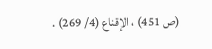(ص 451) ، الإقناع (4/ 269) .